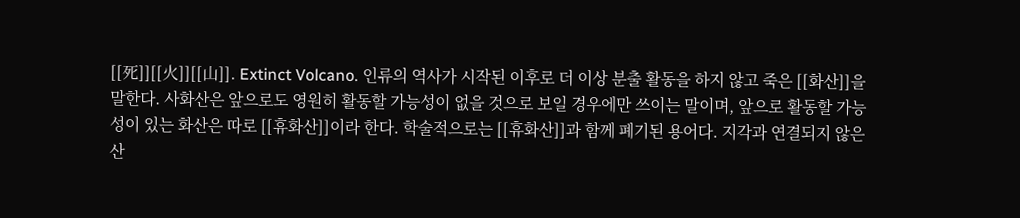[[死]][[火]][[山]]. Extinct Volcano. 인류의 역사가 시작된 이후로 더 이상 분출 활동을 하지 않고 죽은 [[화산]]을 말한다. 사화산은 앞으로도 영원히 활동할 가능성이 없을 것으로 보일 경우에만 쓰이는 말이며, 앞으로 활동할 가능성이 있는 화산은 따로 [[휴화산]]이라 한다. 학술적으로는 [[휴화산]]과 함께 폐기된 용어다. 지각과 연결되지 않은 산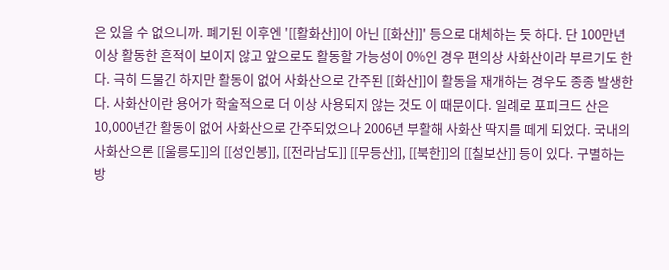은 있을 수 없으니까. 폐기된 이후엔 '[[활화산]]이 아닌 [[화산]]' 등으로 대체하는 듯 하다. 단 100만년 이상 활동한 흔적이 보이지 않고 앞으로도 활동할 가능성이 0%인 경우 편의상 사화산이라 부르기도 한다. 극히 드물긴 하지만 활동이 없어 사화산으로 간주된 [[화산]]이 활동을 재개하는 경우도 종종 발생한다. 사화산이란 용어가 학술적으로 더 이상 사용되지 않는 것도 이 때문이다. 일례로 포피크드 산은 10,000년간 활동이 없어 사화산으로 간주되었으나 2006년 부활해 사화산 딱지를 떼게 되었다. 국내의 사화산으론 [[울릉도]]의 [[성인봉]], [[전라남도]] [[무등산]], [[북한]]의 [[칠보산]] 등이 있다. 구별하는 방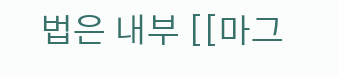법은 내부 [[마그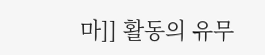마]] 활동의 유무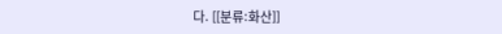다. [[분류:화산]]